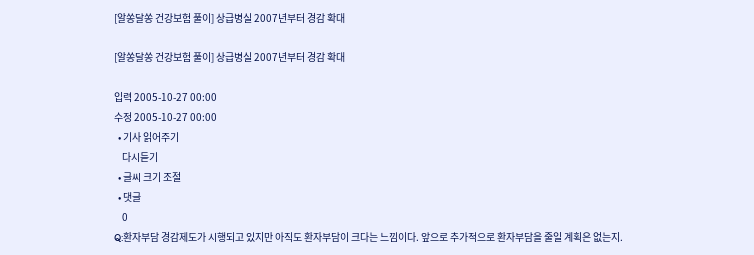[알쏭달쏭 건강보험 풀이] 상급병실 2007년부터 경감 확대

[알쏭달쏭 건강보험 풀이] 상급병실 2007년부터 경감 확대

입력 2005-10-27 00:00
수정 2005-10-27 00:00
  • 기사 읽어주기
    다시듣기
  • 글씨 크기 조절
  • 댓글
    0
Q:환자부담 경감제도가 시행되고 있지만 아직도 환자부담이 크다는 느낌이다. 앞으로 추가적으로 환자부담을 줄일 계획은 없는지.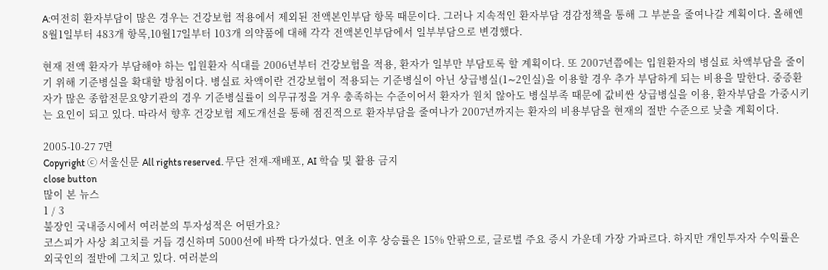A:여전히 환자부담이 많은 경우는 건강보험 적용에서 제외된 전액본인부담 항목 때문이다. 그러나 지속적인 환자부담 경감정책을 통해 그 부분을 줄여나갈 계획이다. 올해엔 8월1일부터 483개 항목,10월17일부터 103개 의약품에 대해 각각 전액본인부담에서 일부부담으로 변경했다.

현재 전액 환자가 부담해야 하는 입원환자 식대를 2006년부터 건강보험을 적용, 환자가 일부만 부담토록 할 계획이다. 또 2007년쯤에는 입원환자의 병실료 차액부담을 줄이기 위해 기준병실을 확대할 방침이다. 병실료 차액이란 건강보험이 적용되는 기준병실이 아닌 상급병실(1∼2인실)을 이용할 경우 추가 부담하게 되는 비용을 말한다. 중증환자가 많은 종합전문요양기관의 경우 기준병실률이 의무규정을 겨우 충족하는 수준이어서 환자가 원치 않아도 병실부족 때문에 값비싼 상급병실을 이용, 환자부담을 가중시키는 요인이 되고 있다. 따라서 향후 건강보험 제도개선을 통해 점진적으로 환자부담을 줄여나가 2007년까지는 환자의 비용부담을 현재의 절반 수준으로 낮출 계획이다.

2005-10-27 7면
Copyright ⓒ 서울신문 All rights reserved. 무단 전재-재배포, AI 학습 및 활용 금지
close button
많이 본 뉴스
1 / 3
불장인 국내증시에서 여러분의 투자성적은 어떤가요?
코스피가 사상 최고치를 거듭 경신하며 5000선에 바짝 다가섰다. 연초 이후 상승률은 15% 안팎으로, 글로벌 주요 증시 가운데 가장 가파르다. 하지만 개인투자자 수익률은 외국인의 절반에 그치고 있다. 여러분의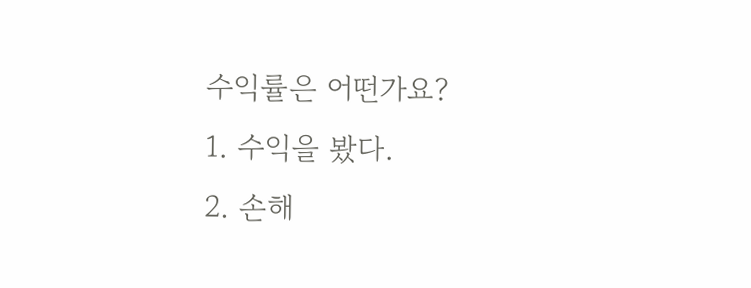수익률은 어떤가요?
1. 수익을 봤다.
2. 손해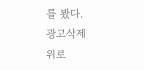를 봤다.
광고삭제
위로